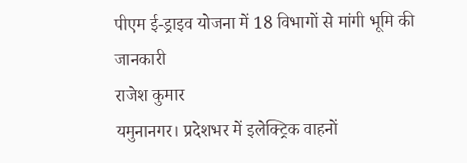पीएम ई-ड्राइव योजना में 18 विभागों से मांगी भूमि की जानकारी
राजेश कुमार
यमुनानगर। प्रदेशभर में इलेक्ट्रिक वाहनों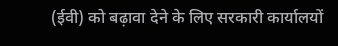(ईवी) को बढ़ावा देने के लिए सरकारी कार्यालयों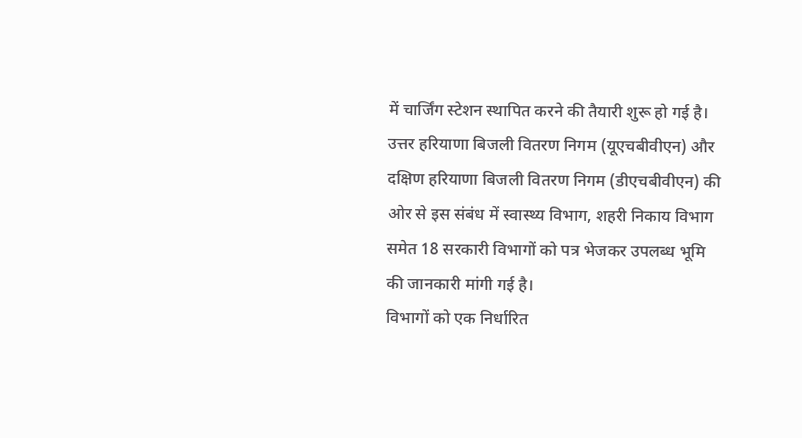में चार्जिंग स्टेशन स्थापित करने की तैयारी शुरू हो गई है। उत्तर हरियाणा बिजली वितरण निगम (यूएचबीवीएन) और दक्षिण हरियाणा बिजली वितरण निगम (डीएचबीवीएन) की ओर से इस संबंध में स्वास्थ्य विभाग, शहरी निकाय विभाग समेत 18 सरकारी विभागों को पत्र भेजकर उपलब्ध भूमि की जानकारी मांगी गई है।
विभागों को एक निर्धारित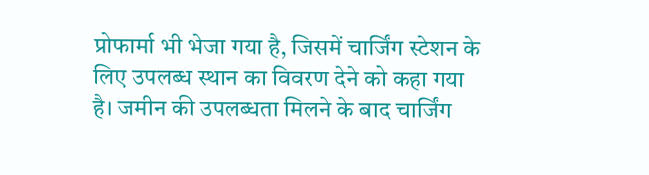प्रोफार्मा भी भेजा गया है, जिसमें चार्जिंग स्टेशन के लिए उपलब्ध स्थान का विवरण देने को कहा गया है। जमीन की उपलब्धता मिलने के बाद चार्जिंग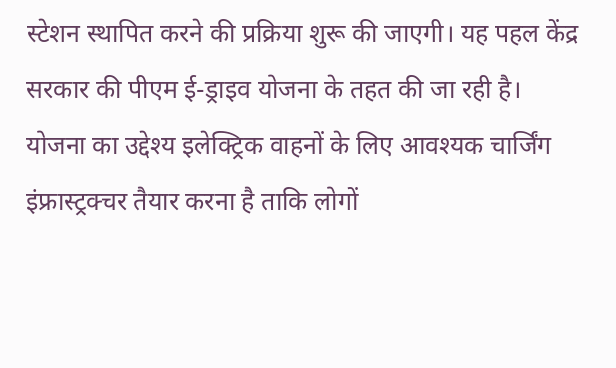स्टेशन स्थापित करने की प्रक्रिया शुरू की जाएगी। यह पहल केंद्र सरकार की पीएम ई-ड्राइव योजना के तहत की जा रही है।
योजना का उद्देश्य इलेक्ट्रिक वाहनों के लिए आवश्यक चार्जिंग इंफ्रास्ट्रक्चर तैयार करना है ताकि लोगों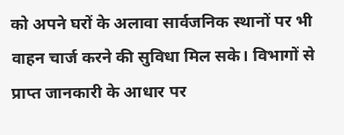को अपने घरों के अलावा सार्वजनिक स्थानों पर भी वाहन चार्ज करने की सुविधा मिल सके। विभागों से प्राप्त जानकारी के आधार पर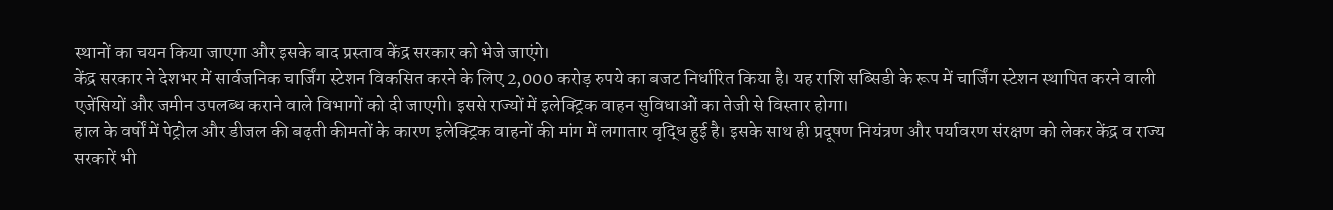स्थानों का चयन किया जाएगा और इसके बाद प्रस्ताव केंद्र सरकार को भेजे जाएंगे।
केंद्र सरकार ने देशभर में सार्वजनिक चार्जिंग स्टेशन विकसित करने के लिए 2,000 करोड़ रुपये का बजट निर्धारित किया है। यह राशि सब्सिडी के रूप में चार्जिंग स्टेशन स्थापित करने वाली एजेंसियों और जमीन उपलब्ध कराने वाले विभागों को दी जाएगी। इससे राज्यों में इलेक्ट्रिक वाहन सुविधाओं का तेजी से विस्तार होगा।
हाल के वर्षों में पेट्रोल और डीजल की बढ़ती कीमतों के कारण इलेक्ट्रिक वाहनों की मांग में लगातार वृद्धि हुई है। इसके साथ ही प्रदूषण नियंत्रण और पर्यावरण संरक्षण को लेकर केंद्र व राज्य सरकारें भी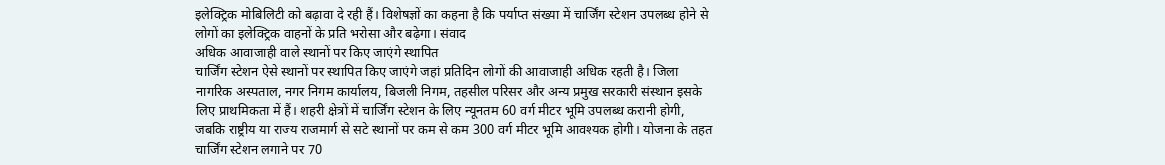इलेक्ट्रिक मोबिलिटी को बढ़ावा दे रही हैं। विशेषज्ञों का कहना है कि पर्याप्त संख्या में चार्जिंग स्टेशन उपलब्ध होने से लोगों का इलेक्ट्रिक वाहनों के प्रति भरोसा और बढ़ेगा। संवाद
अधिक आवाजाही वाले स्थानों पर किए जाएंगे स्थापित
चार्जिंग स्टेशन ऐसे स्थानों पर स्थापित किए जाएंगे जहां प्रतिदिन लोगों की आवाजाही अधिक रहती है। जिला नागरिक अस्पताल, नगर निगम कार्यालय, बिजली निगम, तहसील परिसर और अन्य प्रमुख सरकारी संस्थान इसके लिए प्राथमिकता में हैं। शहरी क्षेत्रों में चार्जिंग स्टेशन के लिए न्यूनतम 60 वर्ग मीटर भूमि उपलब्ध करानी होगी, जबकि राष्ट्रीय या राज्य राजमार्ग से सटे स्थानों पर कम से कम 300 वर्ग मीटर भूमि आवश्यक होगी। योजना के तहत चार्जिंग स्टेशन लगाने पर 70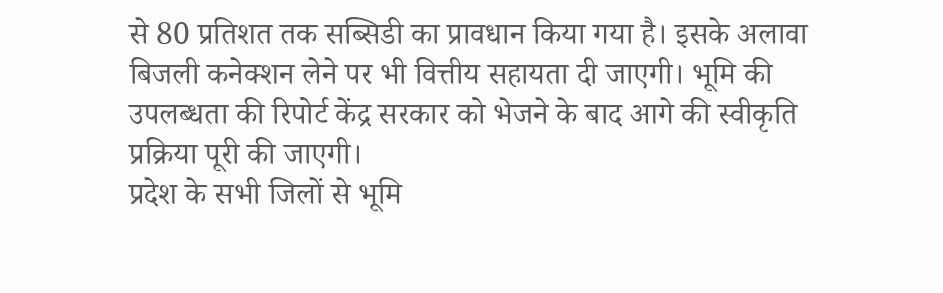से 80 प्रतिशत तक सब्सिडी का प्रावधान किया गया है। इसके अलावा बिजली कनेक्शन लेने पर भी वित्तीय सहायता दी जाएगी। भूमि की उपलब्धता की रिपोर्ट केंद्र सरकार को भेजने के बाद आगे की स्वीकृति प्रक्रिया पूरी की जाएगी।
प्रदेश के सभी जिलों से भूमि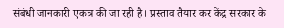संबंधी जानकारी एकत्र की जा रही है। प्रस्ताव तैयार कर केंद्र सरकार के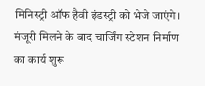मिनिस्ट्री ऑफ हैवी इंडस्ट्री को भेजे जाएंगे। मंजूरी मिलने के बाद चार्जिंग स्टेशन निर्माण का कार्य शुरू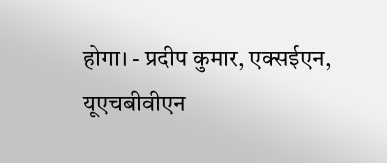होगा। - प्रदीप कुमार, एक्सईएन, यूएचबीवीएन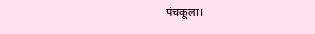पंचकूला।